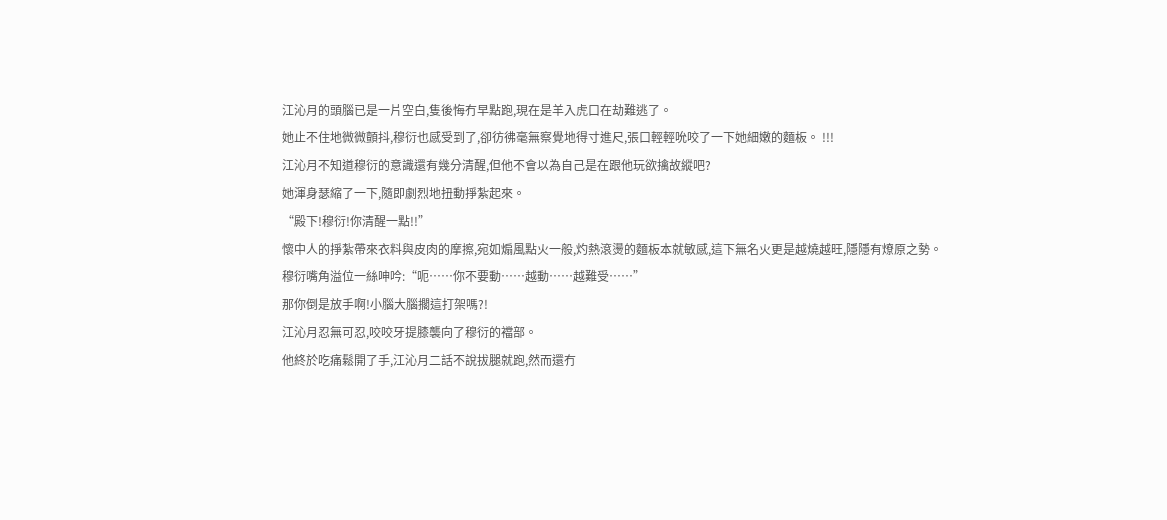江沁月的頭腦已是一片空白,隻後悔冇早點跑,現在是羊入虎口在劫難逃了。
她止不住地微微顫抖,穆衍也感受到了,卻彷彿毫無察覺地得寸進尺,張口輕輕吮咬了一下她細嫩的麵板。 !!!
江沁月不知道穆衍的意識還有幾分清醒,但他不會以為自己是在跟他玩欲擒故縱吧?
她渾身瑟縮了一下,隨即劇烈地扭動掙紮起來。
“殿下!穆衍!你清醒一點!!”
懷中人的掙紮帶來衣料與皮肉的摩擦,宛如煽風點火一般,灼熱滾燙的麵板本就敏感,這下無名火更是越燒越旺,隱隱有燎原之勢。
穆衍嘴角溢位一絲呻吟:“呃……你不要動……越動……越難受……”
那你倒是放手啊!小腦大腦擱這打架嗎?!
江沁月忍無可忍,咬咬牙提膝襲向了穆衍的襠部。
他終於吃痛鬆開了手,江沁月二話不說拔腿就跑,然而還冇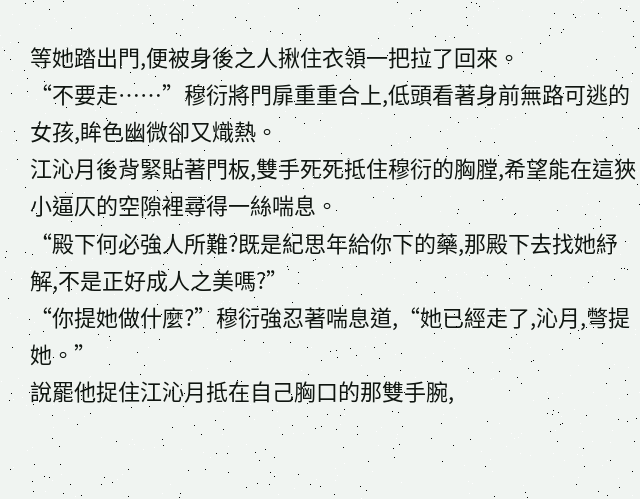等她踏出門,便被身後之人揪住衣領一把拉了回來。
“不要走……”穆衍將門扉重重合上,低頭看著身前無路可逃的女孩,眸色幽微卻又熾熱。
江沁月後背緊貼著門板,雙手死死抵住穆衍的胸膛,希望能在這狹小逼仄的空隙裡尋得一絲喘息。
“殿下何必強人所難?既是紀思年給你下的藥,那殿下去找她紓解,不是正好成人之美嗎?”
“你提她做什麼?”穆衍強忍著喘息道,“她已經走了,沁月,彆提她。”
說罷他捉住江沁月抵在自己胸口的那雙手腕,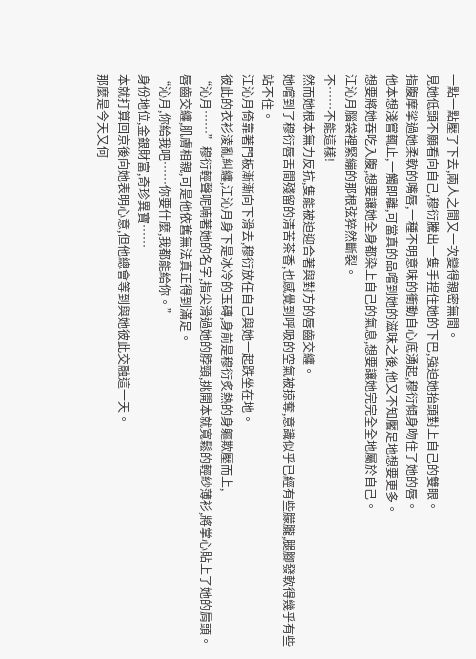一點一點壓了下去,兩人之間又一次變得親密無間。
見她低頭不願看向自己,穆衍騰出一隻手捏住她的下巴,強迫她抬頭對上自己的雙眼。
指腹摩挲過她柔軟的嘴唇,一種不明意味的衝動自心底湧起,穆衍傾身吻住了她的唇。
他本想淺嘗輒止,一觸即離,可當真的品嚐到她的滋味之後,他又不知饜足地想要更多。
想要將她吞吃入腹,想要讓她全身都染上自己的氣息,想要讓她完完全全地屬於自己。
江沁月腦袋裡緊繃的那根弦猝然斷裂。
不……不能這樣!
然而她根本無力反抗,隻能被迫迎合著與對方的唇齒交纏。
她嚐到了穆衍唇舌間殘留的清苦茶香,也感覺到呼吸的空氣被掠奪,意識似乎已經有些朦朧,腿腳發軟得幾乎有些站不住。
江沁月倚靠著門板漸漸向下滑去,穆衍放任自己與她一起跌坐在地。
彼此的衣衫淩亂糾纏,江沁月身下是冰冷的玉磚,身前是穆衍炙熱的身軀欺壓而上,
“沁月……”穆衍輕聲呢喃著她的名字,指尖滑過她的脖頸,挑開本就寬鬆的輕紗薄衫,將掌心貼上了她的肩頭。
唇齒交纏,肌膚相親,可是他依舊無法真正得到滿足。
“沁月,你給我吧……你要什麼,我都能給你。”
身份地位,金銀財富,奇珍異寶……
本就打算回京後向她表明心意,但他總會等到與她彼此交融這一天。
那麼是今天又何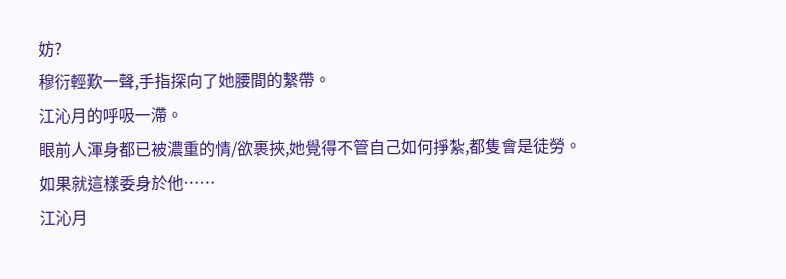妨?
穆衍輕歎一聲,手指探向了她腰間的繫帶。
江沁月的呼吸一滯。
眼前人渾身都已被濃重的情/欲裹挾,她覺得不管自己如何掙紮,都隻會是徒勞。
如果就這樣委身於他……
江沁月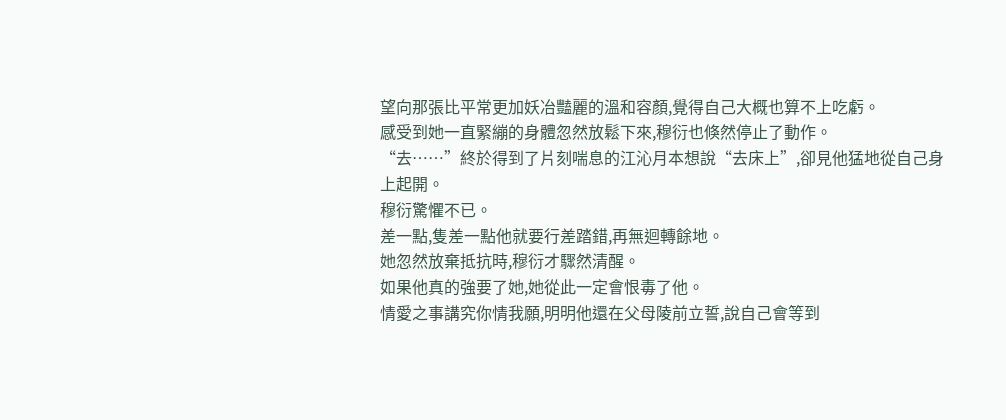望向那張比平常更加妖冶豔麗的溫和容顏,覺得自己大概也算不上吃虧。
感受到她一直緊繃的身體忽然放鬆下來,穆衍也倏然停止了動作。
“去……”終於得到了片刻喘息的江沁月本想說“去床上”,卻見他猛地從自己身上起開。
穆衍驚懼不已。
差一點,隻差一點他就要行差踏錯,再無迴轉餘地。
她忽然放棄抵抗時,穆衍才驟然清醒。
如果他真的強要了她,她從此一定會恨毒了他。
情愛之事講究你情我願,明明他還在父母陵前立誓,說自己會等到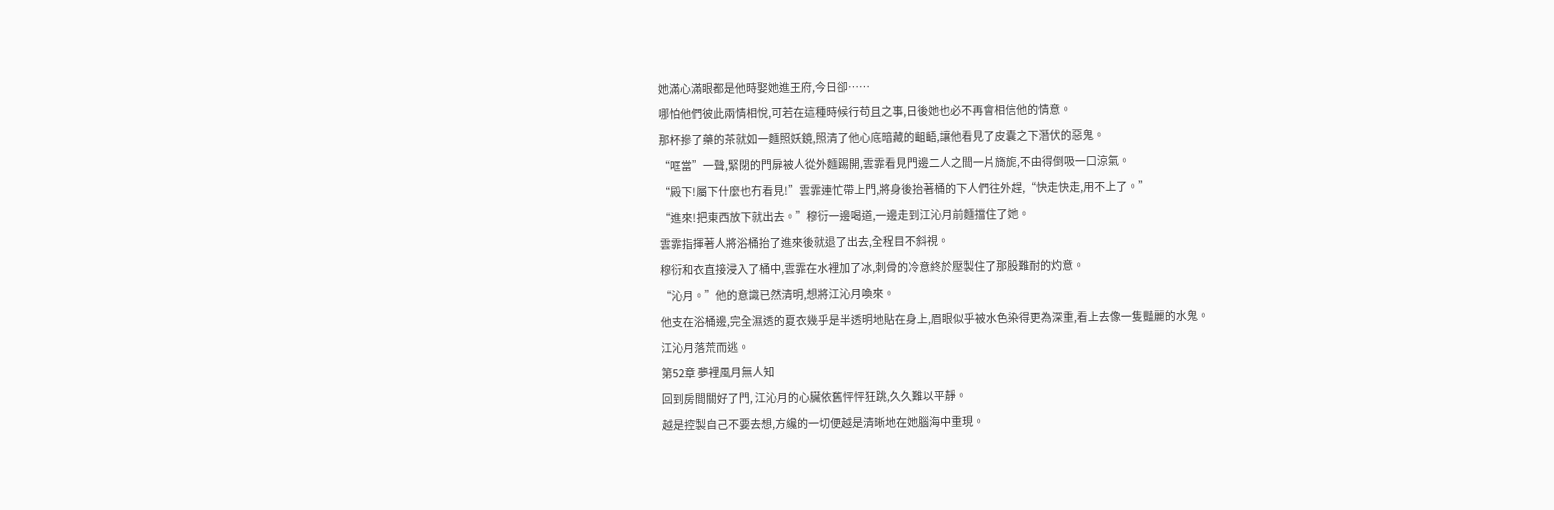她滿心滿眼都是他時娶她進王府,今日卻……
哪怕他們彼此兩情相悅,可若在這種時候行苟且之事,日後她也必不再會相信他的情意。
那杯摻了藥的茶就如一麵照妖鏡,照清了他心底暗藏的齟齬,讓他看見了皮囊之下潛伏的惡鬼。
“哐當”一聲,緊閉的門扉被人從外麵踢開,雲霏看見門邊二人之間一片旖旎,不由得倒吸一口涼氣。
“殿下!屬下什麼也冇看見!”雲霏連忙帶上門,將身後抬著桶的下人們往外趕,“快走快走,用不上了。”
“進來!把東西放下就出去。”穆衍一邊喝道,一邊走到江沁月前麵擋住了她。
雲霏指揮著人將浴桶抬了進來後就退了出去,全程目不斜視。
穆衍和衣直接浸入了桶中,雲霏在水裡加了冰,刺骨的冷意終於壓製住了那股難耐的灼意。
“沁月。”他的意識已然清明,想將江沁月喚來。
他支在浴桶邊,完全濕透的夏衣幾乎是半透明地貼在身上,眉眼似乎被水色染得更為深重,看上去像一隻豔麗的水鬼。
江沁月落荒而逃。
第52章 夢裡風月無人知
回到房間關好了門, 江沁月的心臟依舊怦怦狂跳,久久難以平靜。
越是控製自己不要去想,方纔的一切便越是清晰地在她腦海中重現。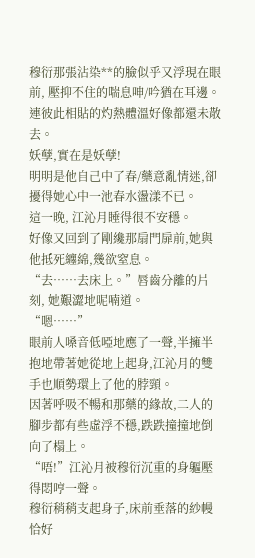穆衍那張沾染**的臉似乎又浮現在眼前, 壓抑不住的喘息呻/吟猶在耳邊。
連彼此相貼的灼熱體溫好像都還未散去。
妖孽,實在是妖孽!
明明是他自己中了春/藥意亂情迷,卻擾得她心中一池春水盪漾不已。
這一晚, 江沁月睡得很不安穩。
好像又回到了剛纔那扇門扉前,她與他抵死纏綿,幾欲窒息。
“去……去床上。”唇齒分離的片刻, 她艱澀地呢喃道。
“嗯……”
眼前人嗓音低啞地應了一聲,半擁半抱地帶著她從地上起身,江沁月的雙手也順勢環上了他的脖頸。
因著呼吸不暢和那藥的緣故,二人的腳步都有些虛浮不穩,跌跌撞撞地倒向了榻上。
“唔!”江沁月被穆衍沉重的身軀壓得悶哼一聲。
穆衍稍稍支起身子,床前垂落的紗幔恰好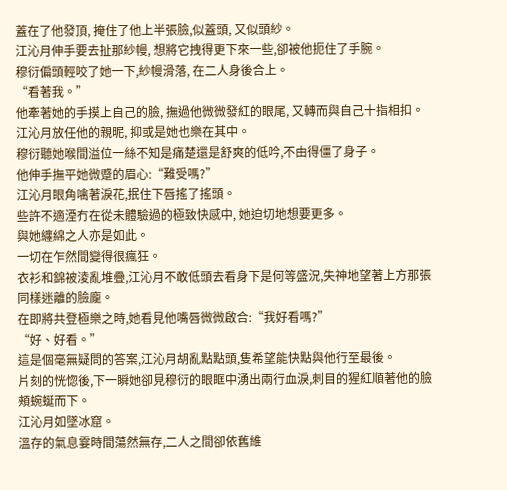蓋在了他發頂, 掩住了他上半張臉,似蓋頭, 又似頭紗。
江沁月伸手要去扯那紗幔, 想將它拽得更下來一些,卻被他扼住了手腕。
穆衍偏頭輕咬了她一下,紗幔滑落, 在二人身後合上。
“看著我。”
他牽著她的手摸上自己的臉, 撫過他微微發紅的眼尾, 又轉而與自己十指相扣。
江沁月放任他的親昵, 抑或是她也樂在其中。
穆衍聽她喉間溢位一絲不知是痛楚還是舒爽的低吟,不由得僵了身子。
他伸手撫平她微蹙的眉心:“難受嗎?”
江沁月眼角噙著淚花,抿住下唇搖了搖頭。
些許不適湮冇在從未體驗過的極致快感中, 她迫切地想要更多。
與她纏綿之人亦是如此。
一切在乍然間變得很瘋狂。
衣衫和錦被淩亂堆疊,江沁月不敢低頭去看身下是何等盛況,失神地望著上方那張同樣迷離的臉龐。
在即將共登極樂之時,她看見他嘴唇微微啟合:“我好看嗎?”
“好、好看。”
這是個毫無疑問的答案,江沁月胡亂點點頭,隻希望能快點與他行至最後。
片刻的恍惚後,下一瞬她卻見穆衍的眼眶中湧出兩行血淚,刺目的猩紅順著他的臉頰蜿蜒而下。
江沁月如墜冰窟。
溫存的氣息霎時間蕩然無存,二人之間卻依舊維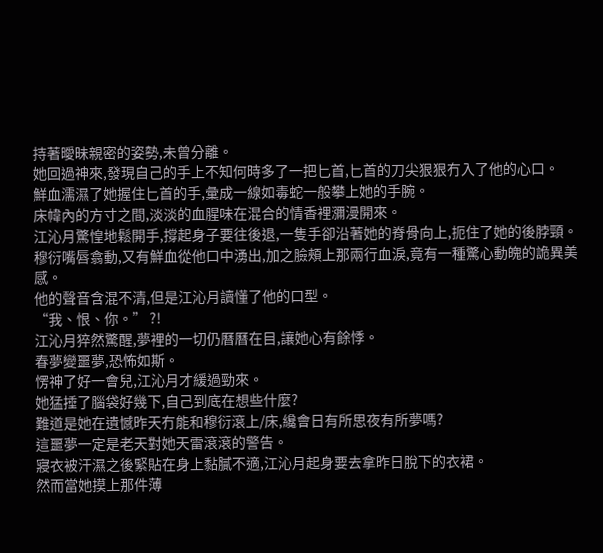持著曖昧親密的姿勢,未曾分離。
她回過神來,發現自己的手上不知何時多了一把匕首,匕首的刀尖狠狠冇入了他的心口。
鮮血濡濕了她握住匕首的手,彙成一線如毒蛇一般攀上她的手腕。
床幃內的方寸之間,淡淡的血腥味在混合的情香裡瀰漫開來。
江沁月驚惶地鬆開手,撐起身子要往後退,一隻手卻沿著她的脊骨向上,扼住了她的後脖頸。
穆衍嘴唇翕動,又有鮮血從他口中湧出,加之臉頰上那兩行血淚,竟有一種驚心動魄的詭異美感。
他的聲音含混不清,但是江沁月讀懂了他的口型。
“我、恨、你。” ?!
江沁月猝然驚醒,夢裡的一切仍曆曆在目,讓她心有餘悸。
春夢變噩夢,恐怖如斯。
愣神了好一會兒,江沁月才緩過勁來。
她猛捶了腦袋好幾下,自己到底在想些什麼?
難道是她在遺憾昨天冇能和穆衍滾上/床,纔會日有所思夜有所夢嗎?
這噩夢一定是老天對她天雷滾滾的警告。
寢衣被汗濕之後緊貼在身上黏膩不適,江沁月起身要去拿昨日脫下的衣裙。
然而當她摸上那件薄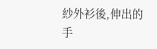紗外衫後,伸出的手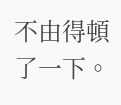不由得頓了一下。